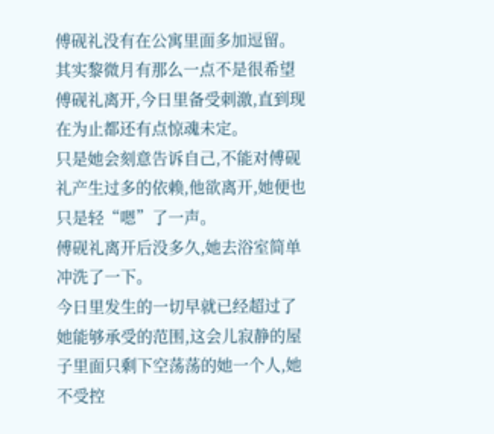傅砚礼没有在公寓里面多加逗留。
其实黎微月有那么一点不是很希望傅砚礼离开,今日里备受刺激,直到现在为止都还有点惊魂未定。
只是她会刻意告诉自己,不能对傅砚礼产生过多的依赖,他欲离开,她便也只是轻“嗯”了一声。
傅砚礼离开后没多久,她去浴室简单冲洗了一下。
今日里发生的一切早就已经超过了她能够承受的范围,这会儿寂静的屋子里面只剩下空荡荡的她一个人,她不受控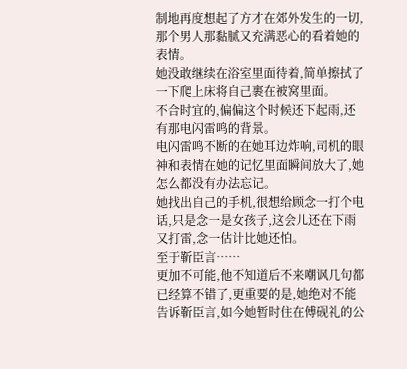制地再度想起了方才在郊外发生的一切,那个男人那黏腻又充满恶心的看着她的表情。
她没敢继续在浴室里面待着,简单擦拭了一下爬上床将自己裹在被窝里面。
不合时宜的,偏偏这个时候还下起雨,还有那电闪雷鸣的背景。
电闪雷鸣不断的在她耳边炸响,司机的眼神和表情在她的记忆里面瞬间放大了,她怎么都没有办法忘记。
她找出自己的手机,很想给顾念一打个电话,只是念一是女孩子,这会儿还在下雨又打雷,念一估计比她还怕。
至于靳臣言……
更加不可能,他不知道后不来嘲讽几句都已经算不错了,更重要的是,她绝对不能告诉靳臣言,如今她暂时住在傅砚礼的公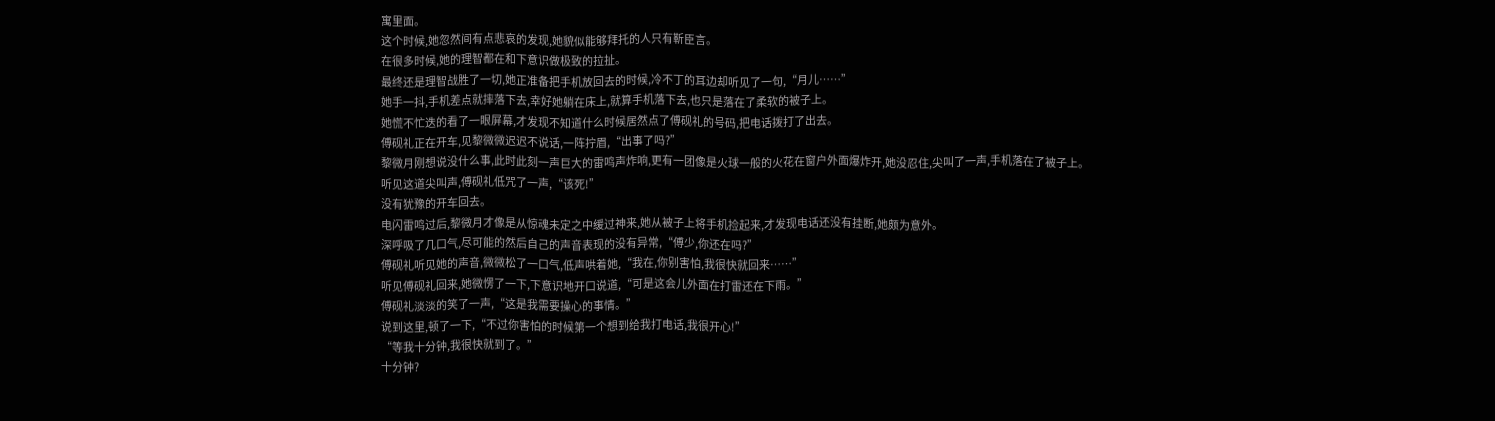寓里面。
这个时候,她忽然间有点悲哀的发现,她貌似能够拜托的人只有靳臣言。
在很多时候,她的理智都在和下意识做极致的拉扯。
最终还是理智战胜了一切,她正准备把手机放回去的时候,冷不丁的耳边却听见了一句,“月儿……”
她手一抖,手机差点就摔落下去,幸好她躺在床上,就算手机落下去,也只是落在了柔软的被子上。
她慌不忙迭的看了一眼屏幕,才发现不知道什么时候居然点了傅砚礼的号码,把电话拨打了出去。
傅砚礼正在开车,见黎微微迟迟不说话,一阵拧眉,“出事了吗?”
黎微月刚想说没什么事,此时此刻一声巨大的雷鸣声炸响,更有一团像是火球一般的火花在窗户外面爆炸开,她没忍住,尖叫了一声,手机落在了被子上。
听见这道尖叫声,傅砚礼低咒了一声,“该死!”
没有犹豫的开车回去。
电闪雷鸣过后,黎微月才像是从惊魂未定之中缓过神来,她从被子上将手机捡起来,才发现电话还没有挂断,她颇为意外。
深呼吸了几口气,尽可能的然后自己的声音表现的没有异常,“傅少,你还在吗?”
傅砚礼听见她的声音,微微松了一口气,低声哄着她,“我在,你别害怕,我很快就回来……”
听见傅砚礼回来,她微愣了一下,下意识地开口说道,“可是这会儿外面在打雷还在下雨。”
傅砚礼淡淡的笑了一声,“这是我需要操心的事情。”
说到这里,顿了一下,“不过你害怕的时候第一个想到给我打电话,我很开心!”
“等我十分钟,我很快就到了。”
十分钟?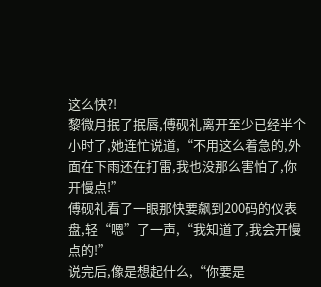这么快?!
黎微月抿了抿唇,傅砚礼离开至少已经半个小时了,她连忙说道,“不用这么着急的,外面在下雨还在打雷,我也没那么害怕了,你开慢点!”
傅砚礼看了一眼那快要飙到200码的仪表盘,轻“嗯”了一声,“我知道了,我会开慢点的!”
说完后,像是想起什么,“你要是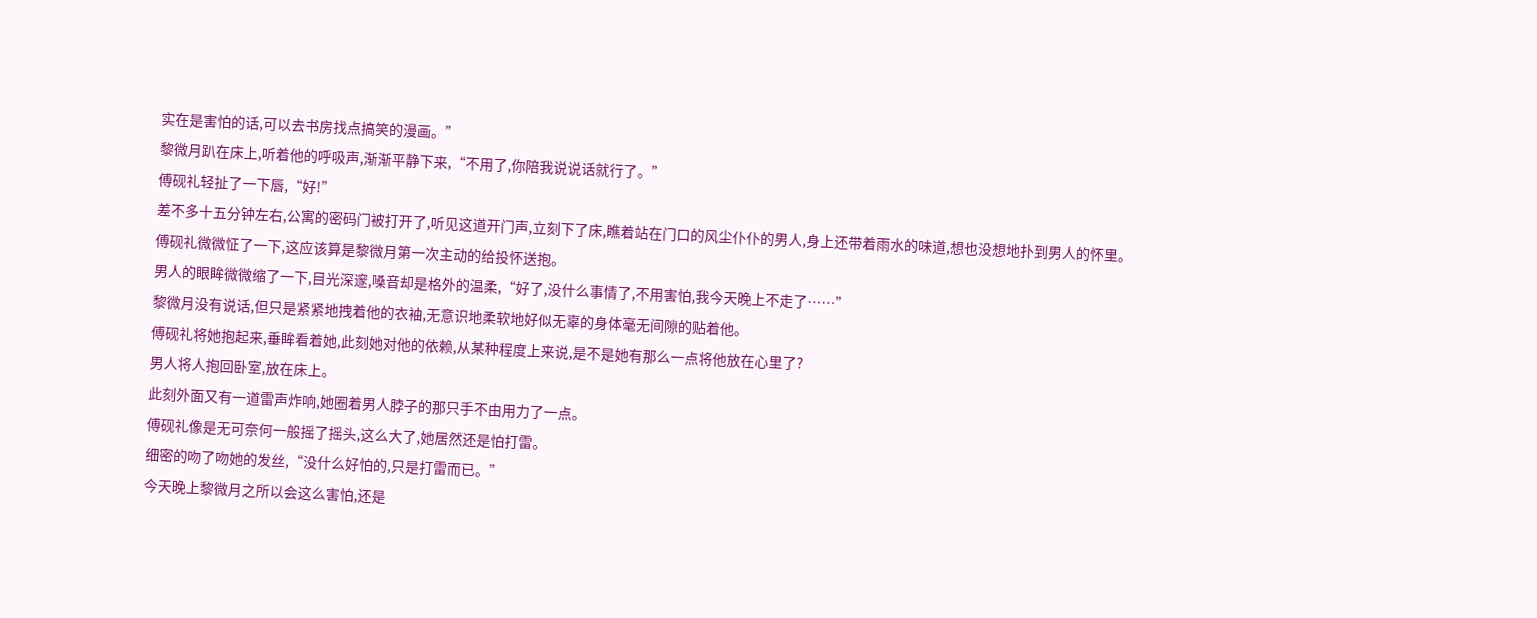实在是害怕的话,可以去书房找点搞笑的漫画。”
黎微月趴在床上,听着他的呼吸声,渐渐平静下来,“不用了,你陪我说说话就行了。”
傅砚礼轻扯了一下唇,“好!”
差不多十五分钟左右,公寓的密码门被打开了,听见这道开门声,立刻下了床,瞧着站在门口的风尘仆仆的男人,身上还带着雨水的味道,想也没想地扑到男人的怀里。
傅砚礼微微怔了一下,这应该算是黎微月第一次主动的给投怀送抱。
男人的眼眸微微缩了一下,目光深邃,嗓音却是格外的温柔,“好了,没什么事情了,不用害怕,我今天晚上不走了……”
黎微月没有说话,但只是紧紧地拽着他的衣袖,无意识地柔软地好似无辜的身体毫无间隙的贴着他。
傅砚礼将她抱起来,垂眸看着她,此刻她对他的依赖,从某种程度上来说,是不是她有那么一点将他放在心里了?
男人将人抱回卧室,放在床上。
此刻外面又有一道雷声炸响,她圈着男人脖子的那只手不由用力了一点。
傅砚礼像是无可奈何一般摇了摇头,这么大了,她居然还是怕打雷。
细密的吻了吻她的发丝,“没什么好怕的,只是打雷而已。”
今天晚上黎微月之所以会这么害怕,还是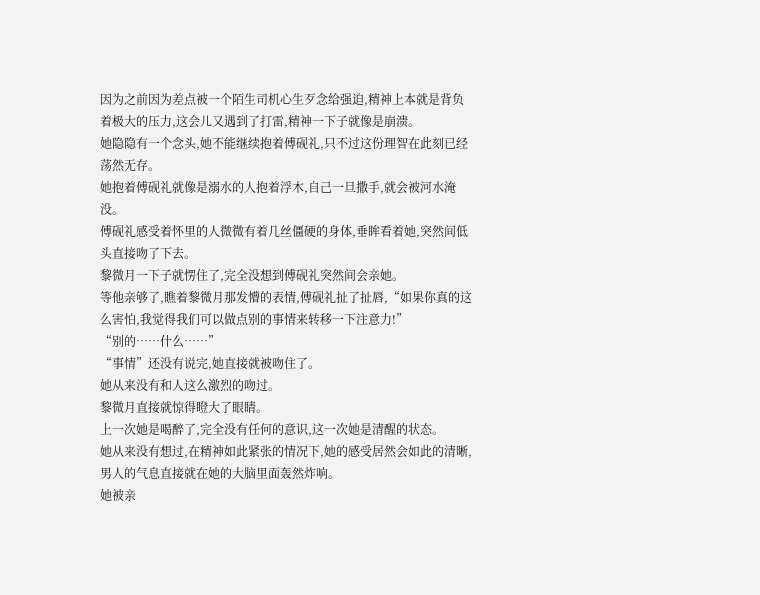因为之前因为差点被一个陌生司机心生歹念给强迫,精神上本就是背负着极大的压力,这会儿又遇到了打雷,精神一下子就像是崩溃。
她隐隐有一个念头,她不能继续抱着傅砚礼,只不过这份理智在此刻已经荡然无存。
她抱着傅砚礼就像是溺水的人抱着浮木,自己一旦撒手,就会被河水淹没。
傅砚礼感受着怀里的人微微有着几丝僵硬的身体,垂眸看着她,突然间低头直接吻了下去。
黎微月一下子就愣住了,完全没想到傅砚礼突然间会亲她。
等他亲够了,瞧着黎微月那发懵的表情,傅砚礼扯了扯唇,“如果你真的这么害怕,我觉得我们可以做点别的事情来转移一下注意力!”
“别的……什么……”
“事情”还没有说完,她直接就被吻住了。
她从来没有和人这么激烈的吻过。
黎微月直接就惊得瞪大了眼睛。
上一次她是喝醉了,完全没有任何的意识,这一次她是清醒的状态。
她从来没有想过,在精神如此紧张的情况下,她的感受居然会如此的清晰,男人的气息直接就在她的大脑里面轰然炸响。
她被亲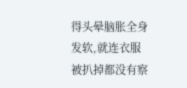得头晕脑胀全身发软,就连衣服被扒掉都没有察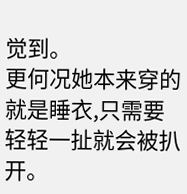觉到。
更何况她本来穿的就是睡衣,只需要轻轻一扯就会被扒开。